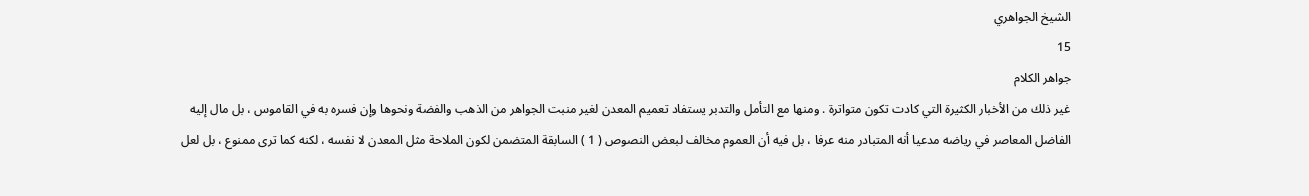الشيخ الجواهري
15
جواهر الكلام
غير ذلك من الأخبار الكثيرة التي كادت تكون متواترة . ومنها مع التأمل والتدبر يستفاد تعميم المعدن لغير منبت الجواهر من الذهب والفضة ونحوها وإن فسره به في القاموس ، بل مال إليه الفاضل المعاصر في رياضه مدعيا أنه المتبادر منه عرفا ، بل فيه أن العموم مخالف لبعض النصوص ( 1 ) السابقة المتضمن لكون الملاحة مثل المعدن لا نفسه ، لكنه كما ترى ممنوع ، بل لعل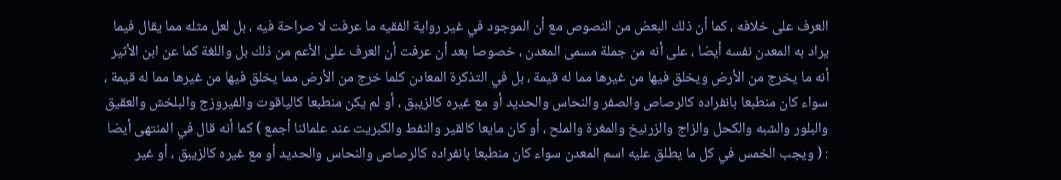العرف على خلافه ، كما أن ذلك البعض من النصوص مع أن الموجود في غير رواية الفقيه ما عرفت لا صراحة فيه ، بل لعل مثله مما يقال فيما يراد به المعدن نفسه أيضا ، على أنه من جملة مسمى المعدن ، خصوصا بعد أن عرفت أن العرف على الأعم من ذلك بل واللغة كما عن ابن الأثير أنه ما يخرج من الأرض ويخلق فيها من غيرها مما له قيمة ، بل في التذكرة المعادن كلما خرج من الأرض مما يخلق فيها من غيرها مما له قيمة ، سواء كان منطبعا بانفراده كالرصاص والصفر والنحاس والحديد أو مع غيره كالزيبق ، أو لم يكن منطبعا كالياقوت والفيروزج والبلخش والعقيق والبلور والشبه والكحل والزاج والزرنيخ والمغرة والملح ، أو كان مايعا كالقير والنفط والكبريت عند علمائنا أجمع ) كما أنه قال في المنتهى أيضا : ( ويجب الخمس في كل ما يطلق عليه اسم المعدن سواء كان منطبعا بانفراده كالرصاص والنحاس والحديد أو مع غيره كالزيبق ، أو غير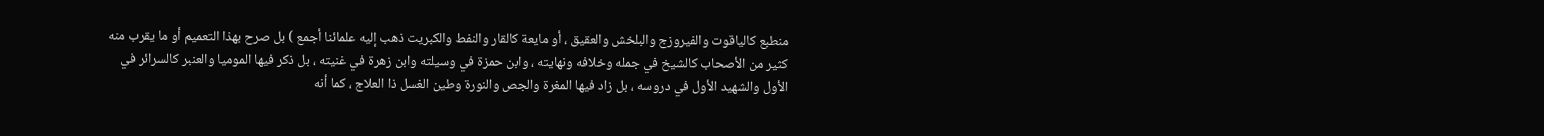منطبع كالياقوت والفيروزج والبلخش والعقيق ، أو مايعة كالقار والنفط والكبريت ذهب إليه علمائنا أجمع ) بل صرح بهذا التعميم أو ما يقرب منه كثير من الأصحاب كالشيخ في جمله وخلافه ونهايته ، وابن حمزة في وسيلته وابن زهرة في غنيته ، بل ذكر فيها الموميا والعنبر كالسرائر في الأول والشهيد الأول في دروسه ، بل زاد فيها المغرة والجص والنورة وطين الغسل ذا العلاج ، كما أنه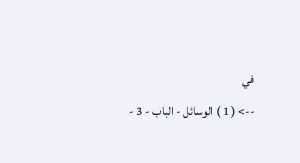في
--> ( 1 ) الوسائل - الباب - 3 -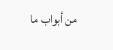من أبواب ما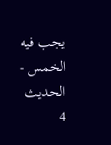يجب فيه الخمس - الحديث 4